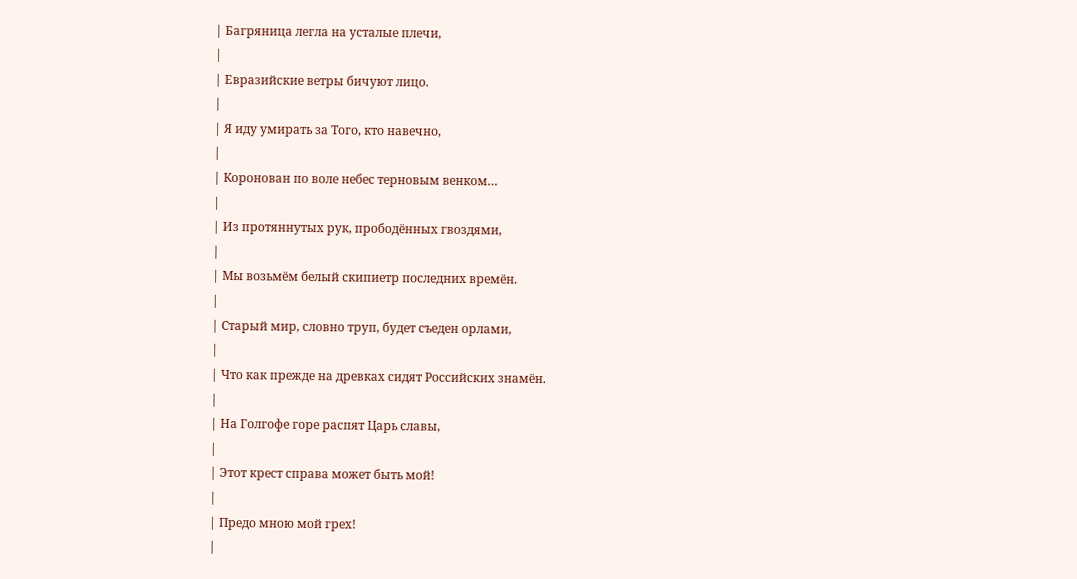| Багряница легла на усталые плечи,
|
| Евразийские ветры бичуют лицо.
|
| Я иду умирать за Того, кто навечно,
|
| Коронован по воле небес терновым венком…
|
| Из протяннутых рук, прободённых гвоздями,
|
| Мы возьмём белый скипиетр последних времён.
|
| Старый мир, словно труп, будет съеден орлами,
|
| Что как прежде на древках сидят Российских знамён.
|
| На Голгофе горе распят Царь славы,
|
| Этот крест справа может быть мой!
|
| Предо мною мой грех!
|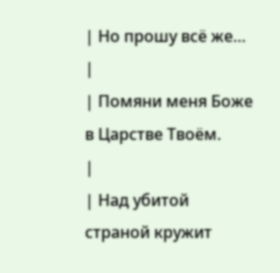| Но прошу всё же…
|
| Помяни меня Боже в Царстве Твоём.
|
| Над убитой страной кружит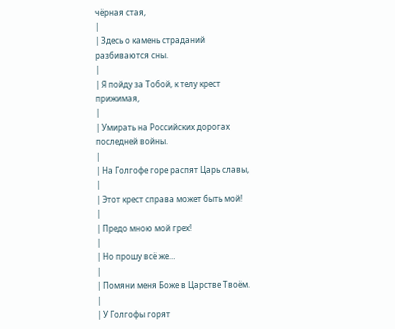чёрная стая,
|
| Здесь о камень страданий разбиваются сны.
|
| Я пойду за Тобой, к телу крест прижимая,
|
| Умирать на Российских дорогах последней войны.
|
| На Голгофе горе распят Царь славы,
|
| Этот крест справа может быть мой!
|
| Предо мною мой грех!
|
| Но прошу всё же…
|
| Помяни меня Боже в Царстве Твоём.
|
| У Голгофы горят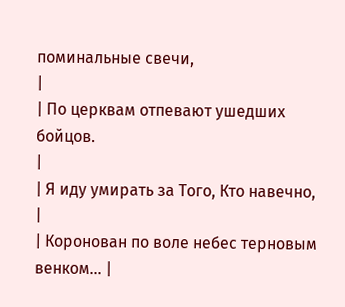поминальные свечи,
|
| По церквам отпевают ушедших бойцов.
|
| Я иду умирать за Того, Кто навечно,
|
| Коронован по воле небес терновым венком… |